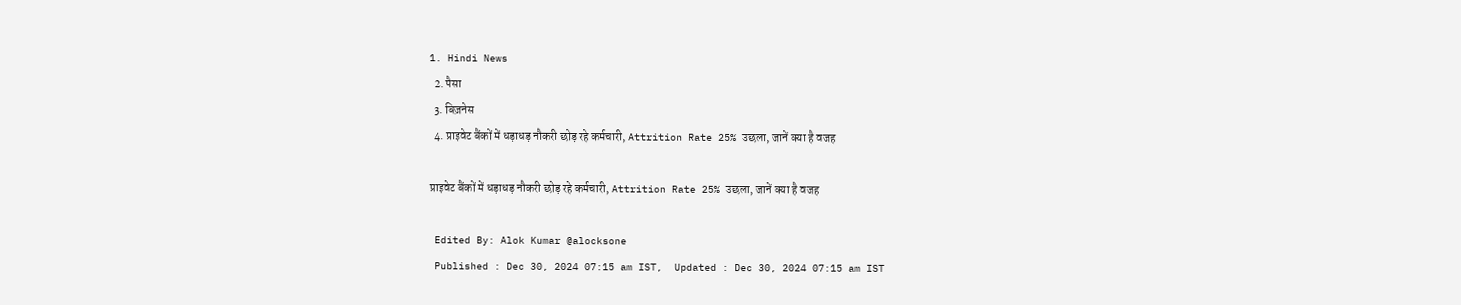1. Hindi News
  2. पैसा
  3. बिज़नेस
  4. प्राइवेट बैंकों में धड़ाधड़ नौकरी छोड़ रहे कर्मचारी, Attrition Rate 25% उछला, जानें क्या है वजह

प्राइवेट बैंकों में धड़ाधड़ नौकरी छोड़ रहे कर्मचारी, Attrition Rate 25% उछला, जानें क्या है वजह

 Edited By: Alok Kumar @alocksone
 Published : Dec 30, 2024 07:15 am IST,  Updated : Dec 30, 2024 07:15 am IST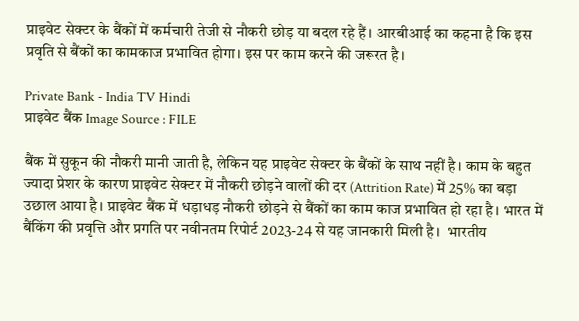प्राइवेट सेक्टर के बैंकों में कर्मचारी तेजी से नौकरी छोड़ या बदल रहे हैं। आरबीआई का कहना है कि इस प्रवृति से बैंकों का कामकाज प्रभावित होगा। इस पर काम करने की जरूरत है।

Private Bank - India TV Hindi
प्राइवेट बैंक Image Source : FILE

बैंक में सुकून की नौकरी मानी जाती है, लेकिन यह प्राइवेट सेक्टर के बैंकों के साथ नहीं है। काम के बहुत ज्यादा प्रेशर के कारण प्राइवेट सेक्टर में नौकरी छोड़ने वालों की दर (Attrition Rate) में 25% का बड़ा उछाल आया है। प्राइवेट बैंक में धड़ाधड़ नौकरी छोड़ने से बैंकों का काम काज प्रभावित हो रहा है। भारत में बैंकिंग की प्रवृत्ति और प्रगति पर नवीनतम रिपोर्ट 2023-24 से यह जानकारी मिली है।  भारतीय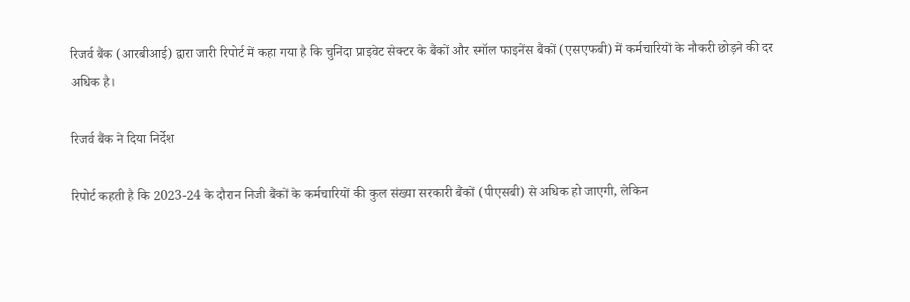रिजर्व बैंक (आरबीआई) द्वारा जारी रिपोर्ट में कहा गया है कि चुनिंदा प्राइवेट सेक्टर के बैंकों और स्मॉल फाइनेंस बैंकों (एसएफबी) में कर्मचारियों के नौकरी छोड़ने की दर अधिक है।

रिजर्व बैंक ने दिया निर्देश

रिपोर्ट कहती है कि 2023-24 के दौरान निजी बैंकों के कर्मचारियों की कुल संख्या सरकारी बैंकों (पीएसबी) से अधिक हो जाएगी, लेकिन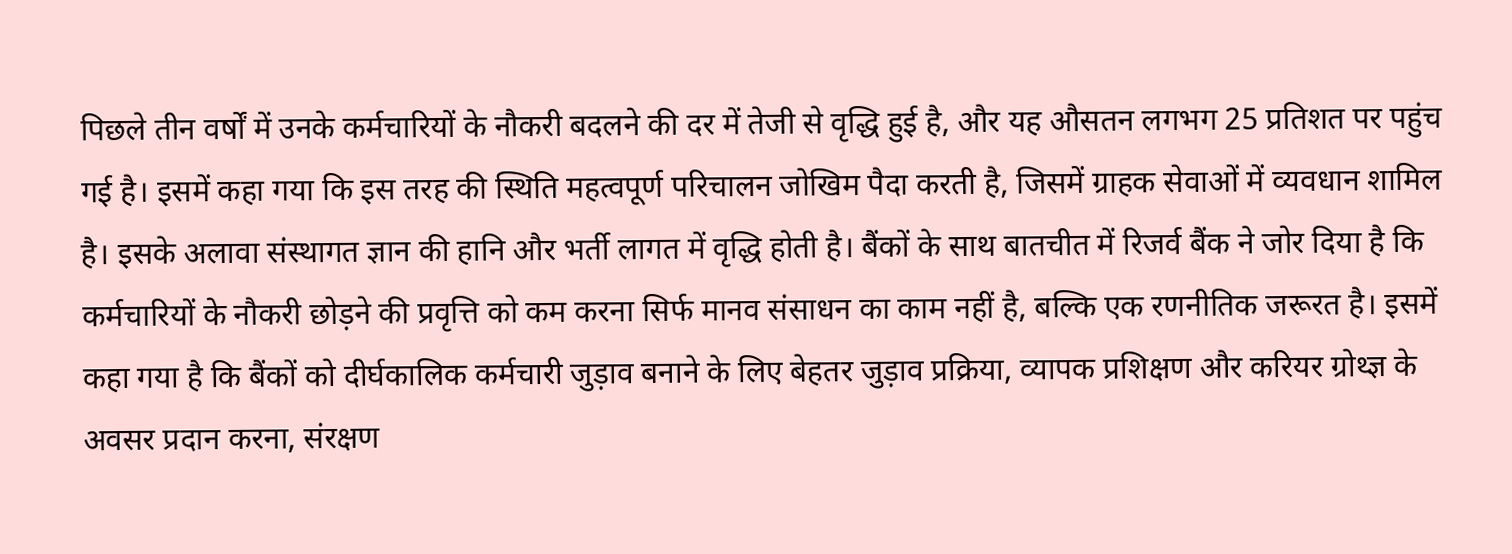पिछले तीन वर्षों में उनके कर्मचारियों के नौकरी बदलने की दर में तेजी से वृद्धि हुई है, और यह औसतन लगभग 25 प्रतिशत पर पहुंच गई है। इसमें कहा गया कि इस तरह की स्थिति महत्वपूर्ण परिचालन जोखिम पैदा करती है, जिसमें ग्राहक सेवाओं में व्यवधान शामिल है। इसके अलावा संस्थागत ज्ञान की हानि और भर्ती लागत में वृद्धि होती है। बैंकों के साथ बातचीत में रिजर्व बैंक ने जोर दिया है कि कर्मचारियों के नौकरी छोड़ने की प्रवृत्ति को कम करना सिर्फ मानव संसाधन का काम नहीं है, बल्कि एक रणनीतिक जरूरत है। इसमें कहा गया है कि बैंकों को दीर्घकालिक कर्मचारी जुड़ाव बनाने के लिए बेहतर जुड़ाव प्रक्रिया, व्यापक प्रशिक्षण और करियर ग्रोथ्ज्ञ के अवसर प्रदान करना, संरक्षण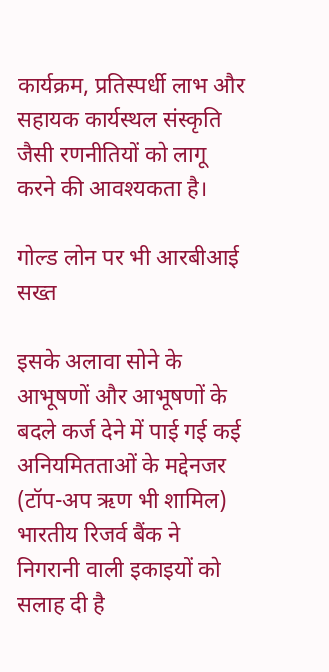कार्यक्रम, प्रतिस्पर्धी लाभ और सहायक कार्यस्थल संस्कृति जैसी रणनीतियों को लागू करने की आवश्यकता है।

गोल्ड लोन पर भी आरबीआई सख्त

इसके अलावा सोने के आभूषणों और आभूषणों के बदले कर्ज देने में पाई गई कई अनियमितताओं के मद्देनजर (टॉप-अप ऋण भी शामिल) भारतीय रिजर्व बैंक ने निगरानी वाली इकाइयों को सलाह दी है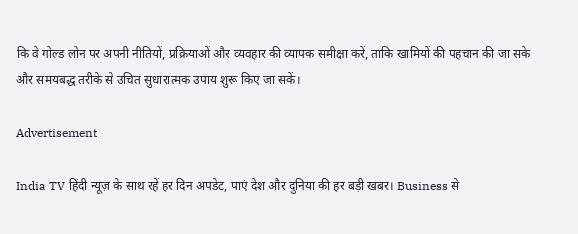कि वे गोल्ड लोन पर अपनी नीतियों, प्रक्रियाओं और व्यवहार की व्यापक समीक्षा करें, ताकि खामियों की पहचान की जा सके और समयबद्ध तरीके से उचित सुधारात्मक उपाय शुरू किए जा सकें।

Advertisement

India TV हिंदी न्यूज़ के साथ रहें हर दिन अपडेट, पाएं देश और दुनिया की हर बड़ी खबर। Business से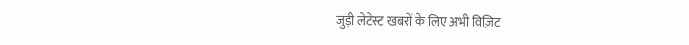जुड़ी लेटेस्ट खबरों के लिए अभी विज़िट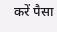करें पैसा